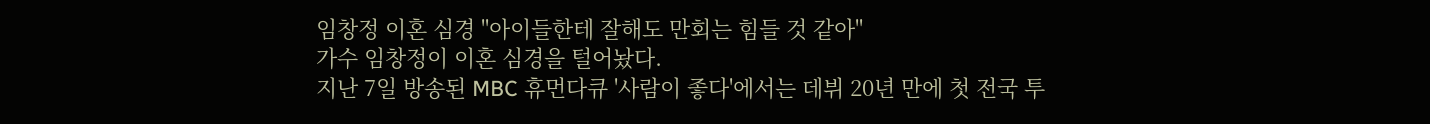임창정 이혼 심경 "아이들한테 잘해도 만회는 힘들 것 같아"
가수 임창정이 이혼 심경을 털어놨다.
지난 7일 방송된 MBC 휴먼다큐 '사람이 좋다'에서는 데뷔 20년 만에 첫 전국 투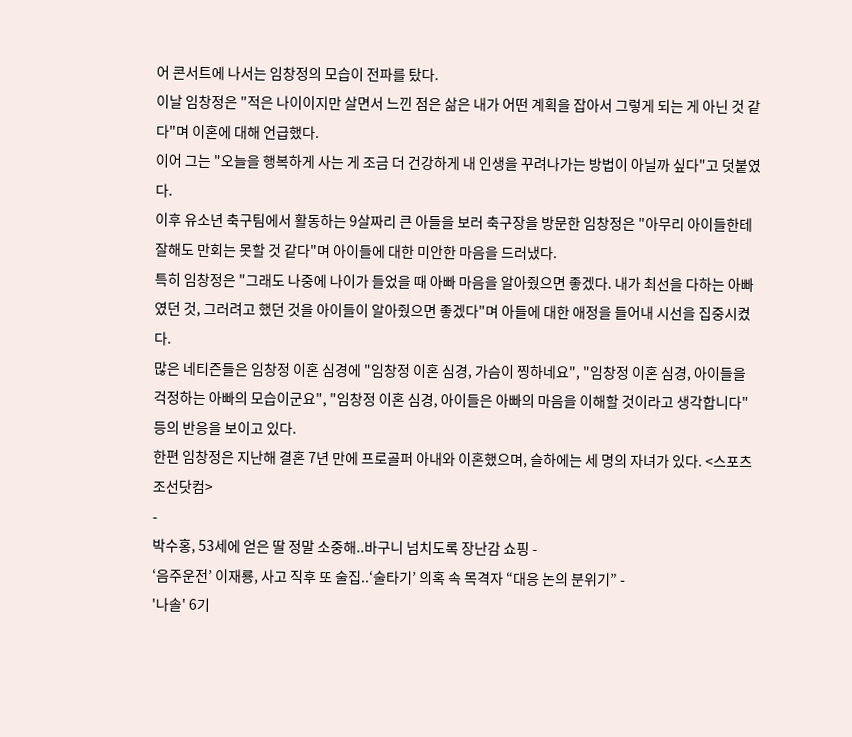어 콘서트에 나서는 임창정의 모습이 전파를 탔다.
이날 임창정은 "적은 나이이지만 살면서 느낀 점은 삶은 내가 어떤 계획을 잡아서 그렇게 되는 게 아닌 것 같다"며 이혼에 대해 언급했다.
이어 그는 "오늘을 행복하게 사는 게 조금 더 건강하게 내 인생을 꾸려나가는 방법이 아닐까 싶다"고 덧붙였다.
이후 유소년 축구팀에서 활동하는 9살짜리 큰 아들을 보러 축구장을 방문한 임창정은 "아무리 아이들한테 잘해도 만회는 못할 것 같다"며 아이들에 대한 미안한 마음을 드러냈다.
특히 임창정은 "그래도 나중에 나이가 들었을 때 아빠 마음을 알아줬으면 좋겠다. 내가 최선을 다하는 아빠였던 것, 그러려고 했던 것을 아이들이 알아줬으면 좋겠다"며 아들에 대한 애정을 들어내 시선을 집중시켰다.
많은 네티즌들은 임창정 이혼 심경에 "임창정 이혼 심경, 가슴이 찡하네요", "임창정 이혼 심경, 아이들을 걱정하는 아빠의 모습이군요", "임창정 이혼 심경, 아이들은 아빠의 마음을 이해할 것이라고 생각합니다"등의 반응을 보이고 있다.
한편 임창정은 지난해 결혼 7년 만에 프로골퍼 아내와 이혼했으며, 슬하에는 세 명의 자녀가 있다. <스포츠조선닷컴>
-
박수홍, 53세에 얻은 딸 정말 소중해..바구니 넘치도록 장난감 쇼핑 -
‘음주운전’ 이재룡, 사고 직후 또 술집..‘술타기’ 의혹 속 목격자 “대응 논의 분위기” -
'나솔' 6기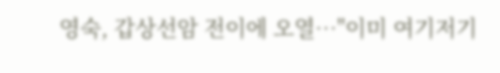영숙, 갑상선암 전이에 오열…"이미 여기저기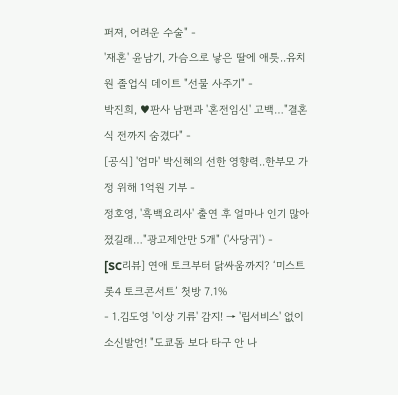퍼져, 어려운 수술" -
'재혼' 윤남기, 가슴으로 낳은 딸에 애틋..유치원 졸업식 데이트 "선물 사주기" -
박진희, ♥판사 남편과 '혼전임신' 고백…"결혼식 전까지 숨겼다" -
[공식] '엄마' 박신혜의 선한 영향력..한부모 가정 위해 1억원 기부 -
정호영, '흑백요리사' 출연 후 얼마나 인기 많아졌길래…"광고제안만 5개" ('사당귀') -
[SC리뷰] 연애 토크부터 닭싸움까지? ‘미스트롯4 토크콘서트’ 첫방 7.1%
- 1.김도영 '이상 기류' 감지! → '립서비스' 없이 소신발언! "도쿄돔 보다 타구 안 나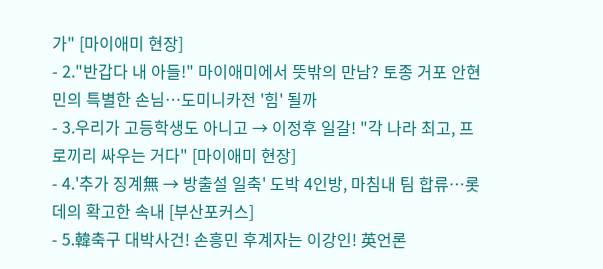가" [마이애미 현장]
- 2."반갑다 내 아들!" 마이애미에서 뜻밖의 만남? 토종 거포 안현민의 특별한 손님…도미니카전 '힘' 될까
- 3.우리가 고등학생도 아니고 → 이정후 일갈! "각 나라 최고, 프로끼리 싸우는 거다" [마이애미 현장]
- 4.'추가 징계無 → 방출설 일축' 도박 4인방, 마침내 팀 합류…롯데의 확고한 속내 [부산포커스]
- 5.韓축구 대박사건! 손흥민 후계자는 이강인! 英언론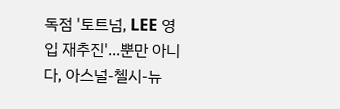독점 '토트넘, LEE 영입 재추진'...뿐만 아니다, 아스널-첼시-뉴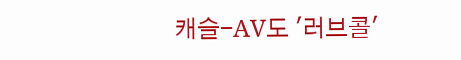캐슬-AV도 '러브콜'